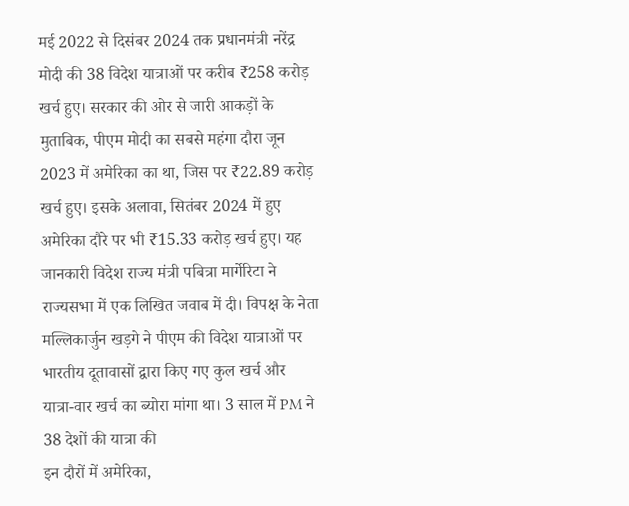मई 2022 से दिसंबर 2024 तक प्रधानमंत्री नरेंद्र मोदी की 38 विदेश यात्राओं पर करीब ₹258 करोड़ खर्च हुए। सरकार की ओर से जारी आकड़ों के मुताबिक, पीएम मोदी का सबसे महंगा दौरा जून 2023 में अमेरिका का था, जिस पर ₹22.89 करोड़ खर्च हुए। इसके अलावा, सितंबर 2024 में हुए अमेरिका दौरे पर भी ₹15.33 करोड़ खर्च हुए। यह जानकारी विदेश राज्य मंत्री पबित्रा मार्गेरिटा ने राज्यसभा में एक लिखित जवाब में दी। विपक्ष के नेता मल्लिकार्जुन खड़गे ने पीएम की विदेश यात्राओं पर भारतीय दूतावासों द्वारा किए गए कुल खर्च और यात्रा-वार खर्च का ब्योरा मांगा था। 3 साल में PM ने 38 देशों की यात्रा की
इन दौरों में अमेरिका,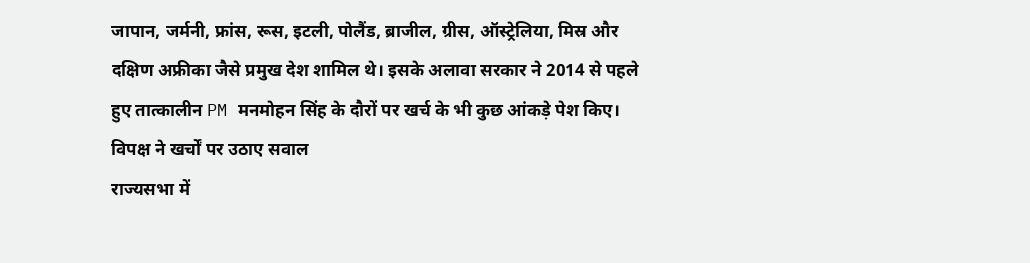जापान, जर्मनी, फ्रांस, रूस, इटली, पोलैंड, ब्राजील, ग्रीस, ऑस्ट्रेलिया, मिस्र और दक्षिण अफ्रीका जैसे प्रमुख देश शामिल थे। इसके अलावा सरकार ने 2014 से पहले हुए तात्कालीन PM मनमोहन सिंह के दौरों पर खर्च के भी कुछ आंकड़े पेश किए। विपक्ष ने खर्चों पर उठाए सवाल
राज्यसभा में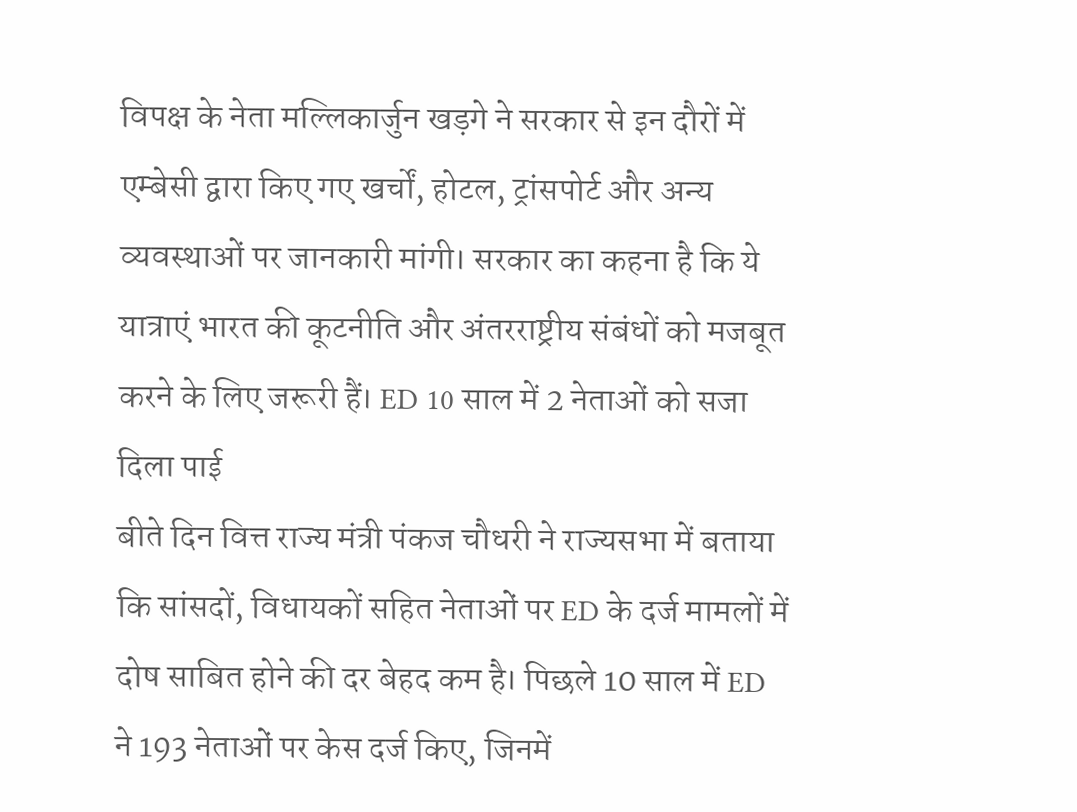विपक्ष के नेता मल्लिकार्जुन खड़गे ने सरकार से इन दौरों में एम्बेसी द्वारा किए गए खर्चों, होटल, ट्रांसपोर्ट और अन्य व्यवस्थाओं पर जानकारी मांगी। सरकार का कहना है कि ये यात्राएं भारत की कूटनीति और अंतरराष्ट्रीय संबंधों को मजबूत करने के लिए जरूरी हैं। ED 10 साल में 2 नेताओं को सजा दिला पाई
बीते दिन वित्त राज्य मंत्री पंकज चौधरी ने राज्यसभा में बताया कि सांसदों, विधायकों सहित नेताओं पर ED के दर्ज मामलों में दोष साबित होने की दर बेहद कम है। पिछले 10 साल में ED ने 193 नेताओं पर केस दर्ज किए, जिनमें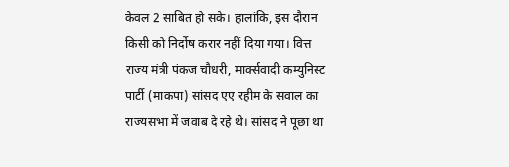केवल 2 साबित हो सके। हालांकि, इस दौरान किसी को निर्दोष करार नहीं दिया गया। वित्त राज्य मंत्री पंकज चौधरी, मार्क्सवादी कम्युनिस्ट पार्टी (माकपा) सांसद एए रहीम के सवाल का राज्यसभा में जवाब दे रहे थे। सांसद ने पूछा था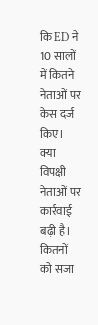कि ED ने 10 सालों में कितने नेताओं पर केस दर्ज किए। क्या विपक्षी नेताओं पर कार्रवाई बढ़ी है। कितनों को सजा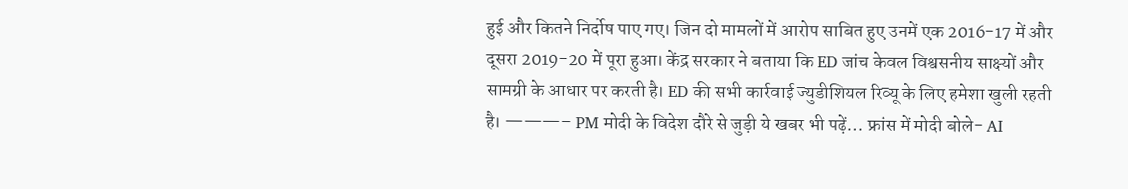हुई और कितने निर्दोष पाए गए। जिन दो मामलों में आरोप साबित हुए उनमें एक 2016-17 में और दूसरा 2019-20 में पूरा हुआ। केंद्र सरकार ने बताया कि ED जांच केवल विश्वसनीय साक्ष्यों और सामग्री के आधार पर करती है। ED की सभी कार्रवाई ज्युडीशियल रिव्यू के लिए हमेशा खुली रहती है। ———– PM मोदी के विदेश दौरे से जुड़ी ये खबर भी पढ़ें… फ्रांस में मोदी बोले- AI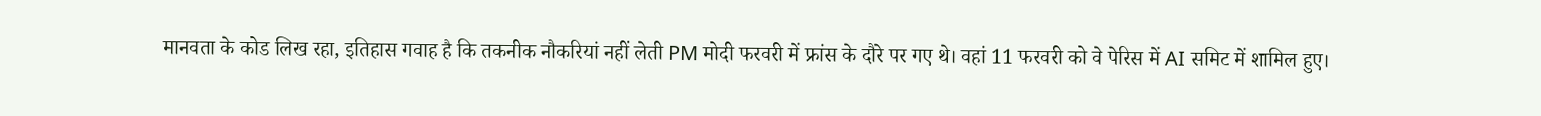मानवता के कोड लिख रहा, इतिहास गवाह है कि तकनीक नौकरियां नहीं लेती PM मोदी फरवरी में फ्रांस के दौरे पर गए थे। वहां 11 फरवरी को वे पेरिस में AI समिट में शामिल हुए।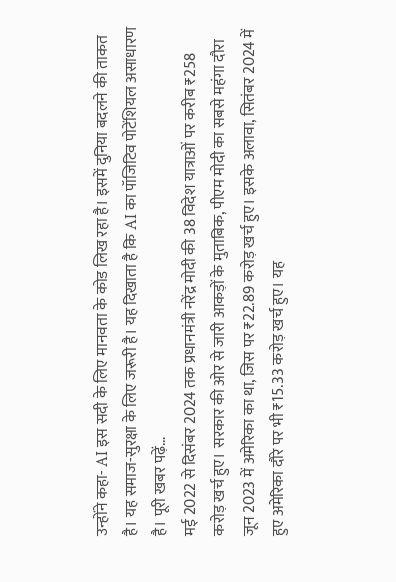उन्होंने कहा- AI इस सदी के लिए मानवता के कोड लिख रहा है। इसमें दुनिया बदलने की ताकत है। यह समाज-सुरक्षा के लिए जरूरी है। यह दिखाता है कि AI का पॉजिटिव पोटेंशियल असाधारण है। पूरी खबर पढ़ें…
मई 2022 से दिसंबर 2024 तक प्रधानमंत्री नरेंद्र मोदी की 38 विदेश यात्राओं पर करीब ₹258 करोड़ खर्च हुए। सरकार की ओर से जारी आकड़ों के मुताबिक, पीएम मोदी का सबसे महंगा दौरा जून 2023 में अमेरिका का था, जिस पर ₹22.89 करोड़ खर्च हुए। इसके अलावा, सितंबर 2024 में हुए अमेरिका दौरे पर भी ₹15.33 करोड़ खर्च हुए। यह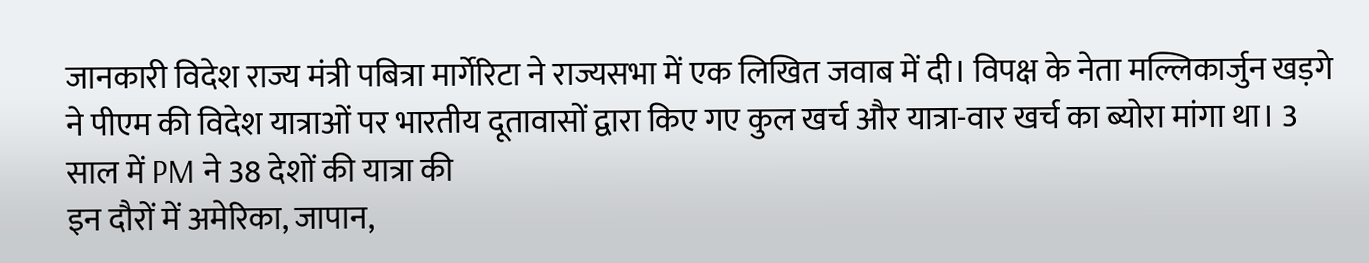जानकारी विदेश राज्य मंत्री पबित्रा मार्गेरिटा ने राज्यसभा में एक लिखित जवाब में दी। विपक्ष के नेता मल्लिकार्जुन खड़गे ने पीएम की विदेश यात्राओं पर भारतीय दूतावासों द्वारा किए गए कुल खर्च और यात्रा-वार खर्च का ब्योरा मांगा था। 3 साल में PM ने 38 देशों की यात्रा की
इन दौरों में अमेरिका, जापान,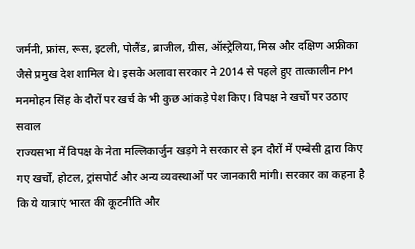जर्मनी, फ्रांस, रूस, इटली, पोलैंड, ब्राजील, ग्रीस, ऑस्ट्रेलिया, मिस्र और दक्षिण अफ्रीका जैसे प्रमुख देश शामिल थे। इसके अलावा सरकार ने 2014 से पहले हुए तात्कालीन PM मनमोहन सिंह के दौरों पर खर्च के भी कुछ आंकड़े पेश किए। विपक्ष ने खर्चों पर उठाए सवाल
राज्यसभा में विपक्ष के नेता मल्लिकार्जुन खड़गे ने सरकार से इन दौरों में एम्बेसी द्वारा किए गए खर्चों, होटल, ट्रांसपोर्ट और अन्य व्यवस्थाओं पर जानकारी मांगी। सरकार का कहना है कि ये यात्राएं भारत की कूटनीति और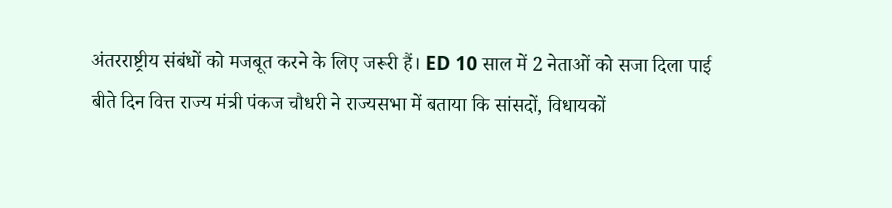अंतरराष्ट्रीय संबंधों को मजबूत करने के लिए जरूरी हैं। ED 10 साल में 2 नेताओं को सजा दिला पाई
बीते दिन वित्त राज्य मंत्री पंकज चौधरी ने राज्यसभा में बताया कि सांसदों, विधायकों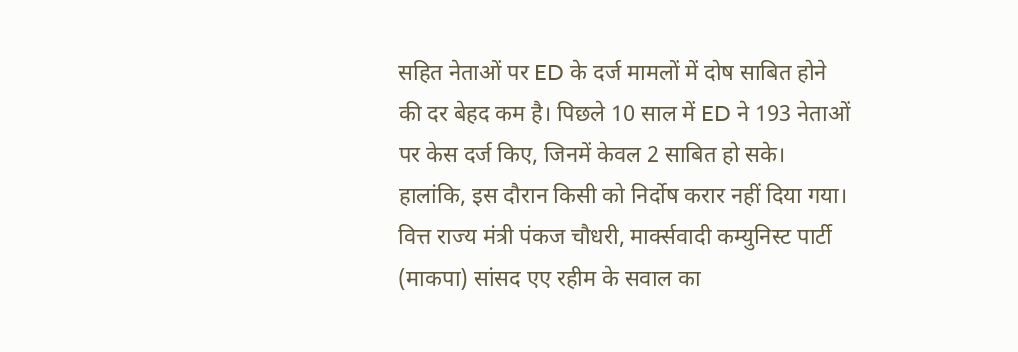सहित नेताओं पर ED के दर्ज मामलों में दोष साबित होने की दर बेहद कम है। पिछले 10 साल में ED ने 193 नेताओं पर केस दर्ज किए, जिनमें केवल 2 साबित हो सके। हालांकि, इस दौरान किसी को निर्दोष करार नहीं दिया गया। वित्त राज्य मंत्री पंकज चौधरी, मार्क्सवादी कम्युनिस्ट पार्टी (माकपा) सांसद एए रहीम के सवाल का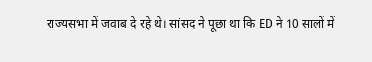राज्यसभा में जवाब दे रहे थे। सांसद ने पूछा था कि ED ने 10 सालों में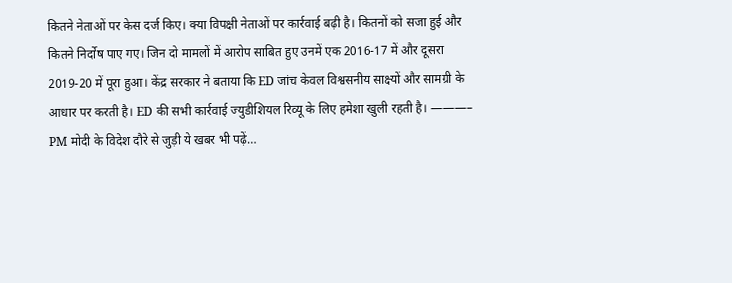कितने नेताओं पर केस दर्ज किए। क्या विपक्षी नेताओं पर कार्रवाई बढ़ी है। कितनों को सजा हुई और कितने निर्दोष पाए गए। जिन दो मामलों में आरोप साबित हुए उनमें एक 2016-17 में और दूसरा 2019-20 में पूरा हुआ। केंद्र सरकार ने बताया कि ED जांच केवल विश्वसनीय साक्ष्यों और सामग्री के आधार पर करती है। ED की सभी कार्रवाई ज्युडीशियल रिव्यू के लिए हमेशा खुली रहती है। ———– PM मोदी के विदेश दौरे से जुड़ी ये खबर भी पढ़ें…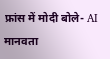फ्रांस में मोदी बोले- AI मानवता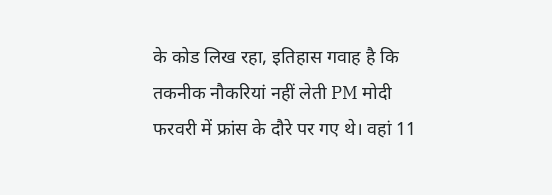के कोड लिख रहा, इतिहास गवाह है कि तकनीक नौकरियां नहीं लेती PM मोदी फरवरी में फ्रांस के दौरे पर गए थे। वहां 11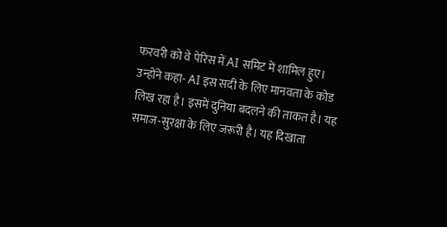फरवरी को वे पेरिस में AI समिट में शामिल हुए। उन्होंने कहा- AI इस सदी के लिए मानवता के कोड लिख रहा है। इसमें दुनिया बदलने की ताकत है। यह समाज-सुरक्षा के लिए जरूरी है। यह दिखाता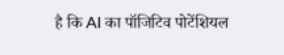है कि AI का पॉजिटिव पोटेंशियल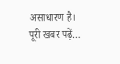असाधारण है। पूरी खबर पढ़ें…